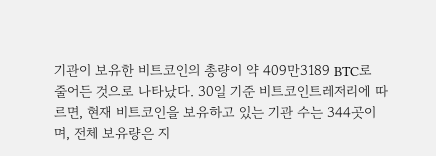기관이 보유한 비트코인의 총량이 약 409만3189 BTC로 줄어든 것으로 나타났다. 30일 기준 비트코인트레저리에 따르면, 현재 비트코인을 보유하고 있는 기관 수는 344곳이며, 전체 보유량은 지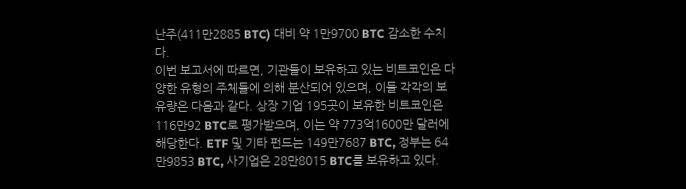난주(411만2885 BTC) 대비 약 1만9700 BTC 감소한 수치다.
이번 보고서에 따르면, 기관들이 보유하고 있는 비트코인은 다양한 유형의 주체들에 의해 분산되어 있으며, 이들 각각의 보유량은 다음과 같다. 상장 기업 195곳이 보유한 비트코인은 116만92 BTC로 평가받으며, 이는 약 773억1600만 달러에 해당한다. ETF 및 기타 펀드는 149만7687 BTC, 정부는 64만9853 BTC, 사기업은 28만8015 BTC를 보유하고 있다.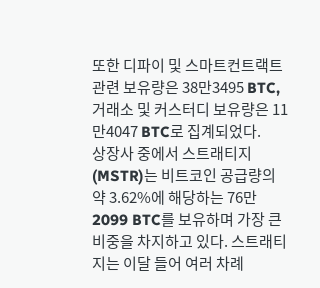또한 디파이 및 스마트컨트랙트 관련 보유량은 38만3495 BTC, 거래소 및 커스터디 보유량은 11만4047 BTC로 집계되었다.
상장사 중에서 스트래티지(MSTR)는 비트코인 공급량의 약 3.62%에 해당하는 76만2099 BTC를 보유하며 가장 큰 비중을 차지하고 있다. 스트래티지는 이달 들어 여러 차례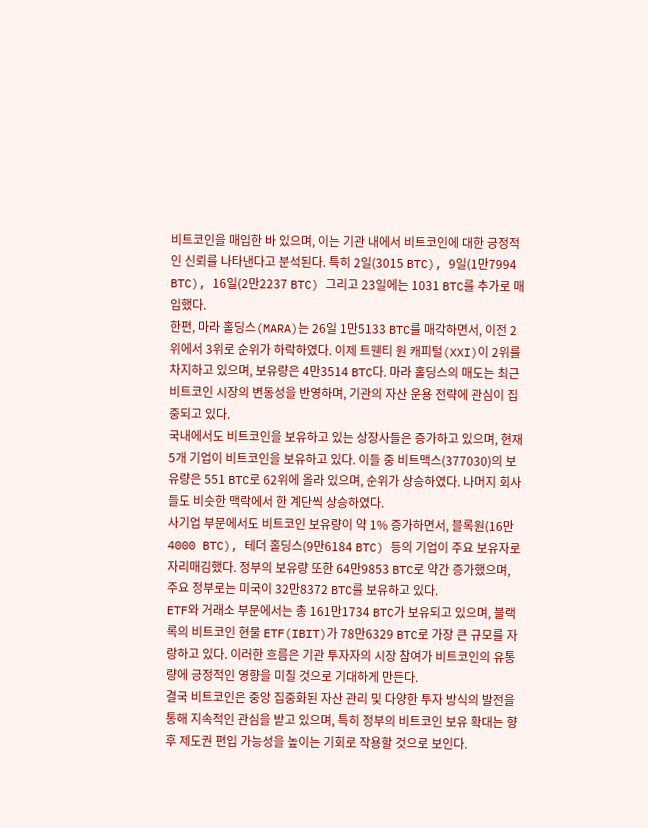비트코인을 매입한 바 있으며, 이는 기관 내에서 비트코인에 대한 긍정적인 신뢰를 나타낸다고 분석된다. 특히 2일(3015 BTC), 9일(1만7994 BTC), 16일(2만2237 BTC) 그리고 23일에는 1031 BTC를 추가로 매입했다.
한편, 마라 홀딩스(MARA)는 26일 1만5133 BTC를 매각하면서, 이전 2위에서 3위로 순위가 하락하였다. 이제 트웬티 원 캐피털(XXI)이 2위를 차지하고 있으며, 보유량은 4만3514 BTC다. 마라 홀딩스의 매도는 최근 비트코인 시장의 변동성을 반영하며, 기관의 자산 운용 전략에 관심이 집중되고 있다.
국내에서도 비트코인을 보유하고 있는 상장사들은 증가하고 있으며, 현재 5개 기업이 비트코인을 보유하고 있다. 이들 중 비트맥스(377030)의 보유량은 551 BTC로 62위에 올라 있으며, 순위가 상승하였다. 나머지 회사들도 비슷한 맥락에서 한 계단씩 상승하였다.
사기업 부문에서도 비트코인 보유량이 약 1% 증가하면서, 블록원(16만4000 BTC), 테더 홀딩스(9만6184 BTC) 등의 기업이 주요 보유자로 자리매김했다. 정부의 보유량 또한 64만9853 BTC로 약간 증가했으며, 주요 정부로는 미국이 32만8372 BTC를 보유하고 있다.
ETF와 거래소 부문에서는 총 161만1734 BTC가 보유되고 있으며, 블랙록의 비트코인 현물 ETF(IBIT)가 78만6329 BTC로 가장 큰 규모를 자랑하고 있다. 이러한 흐름은 기관 투자자의 시장 참여가 비트코인의 유통량에 긍정적인 영향을 미칠 것으로 기대하게 만든다.
결국 비트코인은 중앙 집중화된 자산 관리 및 다양한 투자 방식의 발전을 통해 지속적인 관심을 받고 있으며, 특히 정부의 비트코인 보유 확대는 향후 제도권 편입 가능성을 높이는 기회로 작용할 것으로 보인다.